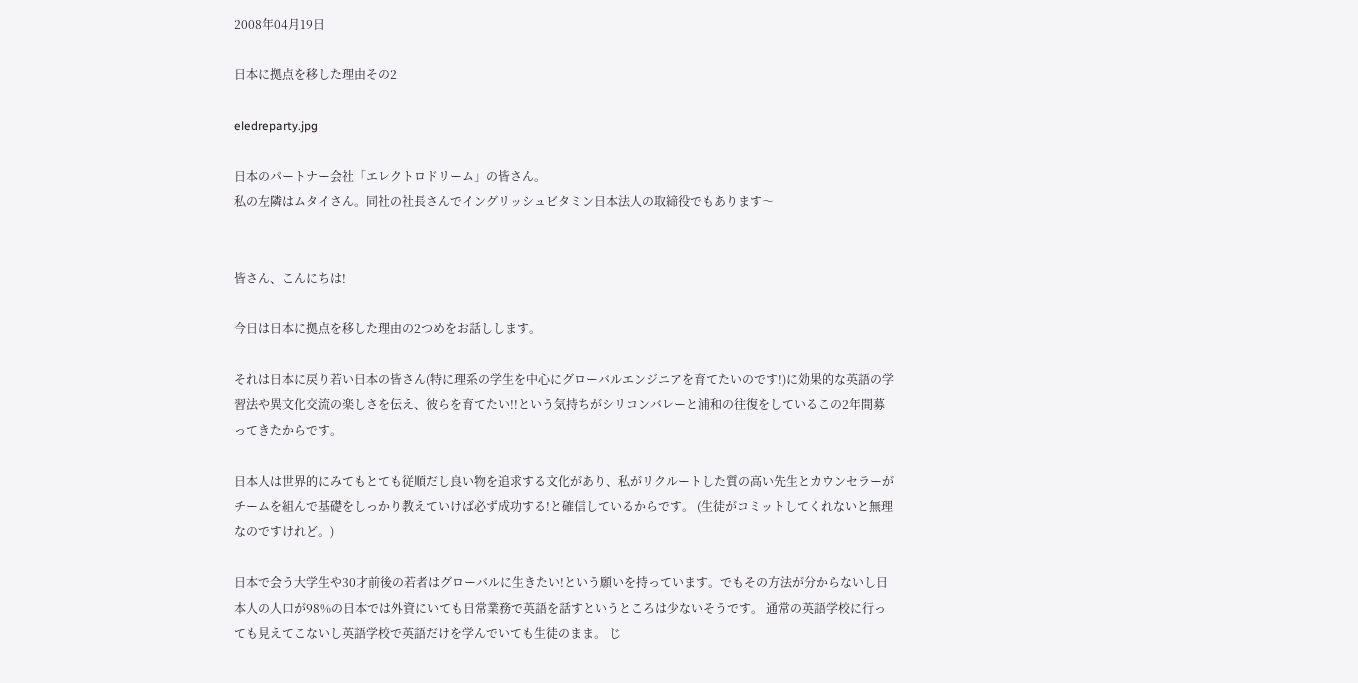2008年04月19日

日本に拠点を移した理由その2

eledreparty.jpg

日本のパートナー会社「エレクトロドリーム」の皆さん。
私の左隣はムタイさん。同社の社長さんでイングリッシュビタミン日本法人の取締役でもあります〜


皆さん、こんにちは!

今日は日本に拠点を移した理由の2つめをお話しします。

それは日本に戻り若い日本の皆さん(特に理系の学生を中心にグローバルエンジニアを育てたいのです!)に効果的な英語の学習法や異文化交流の楽しさを伝え、彼らを育てたい!!という気持ちがシリコンバレーと浦和の往復をしているこの2年間募ってきたからです。

日本人は世界的にみてもとても従順だし良い物を追求する文化があり、私がリクルートした質の高い先生とカウンセラーがチームを組んで基礎をしっかり教えていけば必ず成功する!と確信しているからです。 (生徒がコミットしてくれないと無理なのですけれど。)

日本で会う大学生や30才前後の若者はグローバルに生きたい!という願いを持っています。でもその方法が分からないし日本人の人口が98%の日本では外資にいても日常業務で英語を話すというところは少ないそうです。 通常の英語学校に行っても見えてこないし英語学校で英語だけを学んでいても生徒のまま。 じ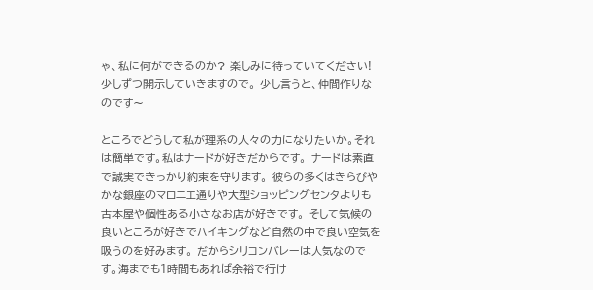ゃ、私に何ができるのか? 楽しみに待っていてください! 少しずつ開示していきますので。 少し言うと、仲間作りなのです〜

ところでどうして私が理系の人々の力になりたいか。それは簡単です。私はナードが好きだからです。 ナードは素直で誠実できっかり約束を守ります。 彼らの多くはきらびやかな銀座のマロニエ通りや大型ショッピングセンタよりも古本屋や個性ある小さなお店が好きです。 そして気候の良いところが好きでハイキングなど自然の中で良い空気を吸うのを好みます。 だからシリコンバレーは人気なのです。海までも1時間もあれば余裕で行け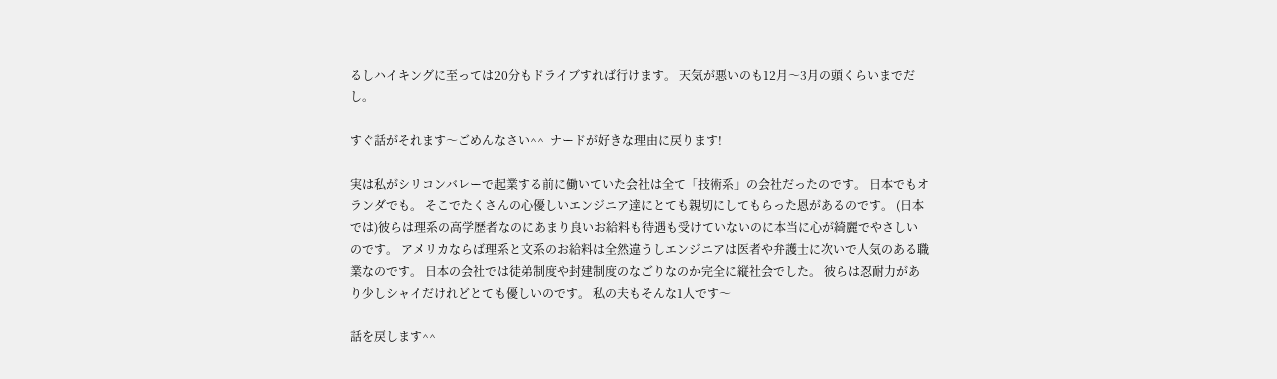るしハイキングに至っては20分もドライブすれば行けます。 天気が悪いのも12月〜3月の頭くらいまでだし。

すぐ話がそれます〜ごめんなさい^^  ナードが好きな理由に戻ります!

実は私がシリコンバレーで起業する前に働いていた会社は全て「技術系」の会社だったのです。 日本でもオランダでも。 そこでたくさんの心優しいエンジニア達にとても親切にしてもらった恩があるのです。 (日本では)彼らは理系の高学歴者なのにあまり良いお給料も待遇も受けていないのに本当に心が綺麗でやさしいのです。 アメリカならば理系と文系のお給料は全然違うしエンジニアは医者や弁護士に次いで人気のある職業なのです。 日本の会社では徒弟制度や封建制度のなごりなのか完全に縦社会でした。 彼らは忍耐力があり少しシャイだけれどとても優しいのです。 私の夫もそんな1人です〜

話を戻します^^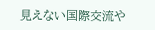見えない国際交流や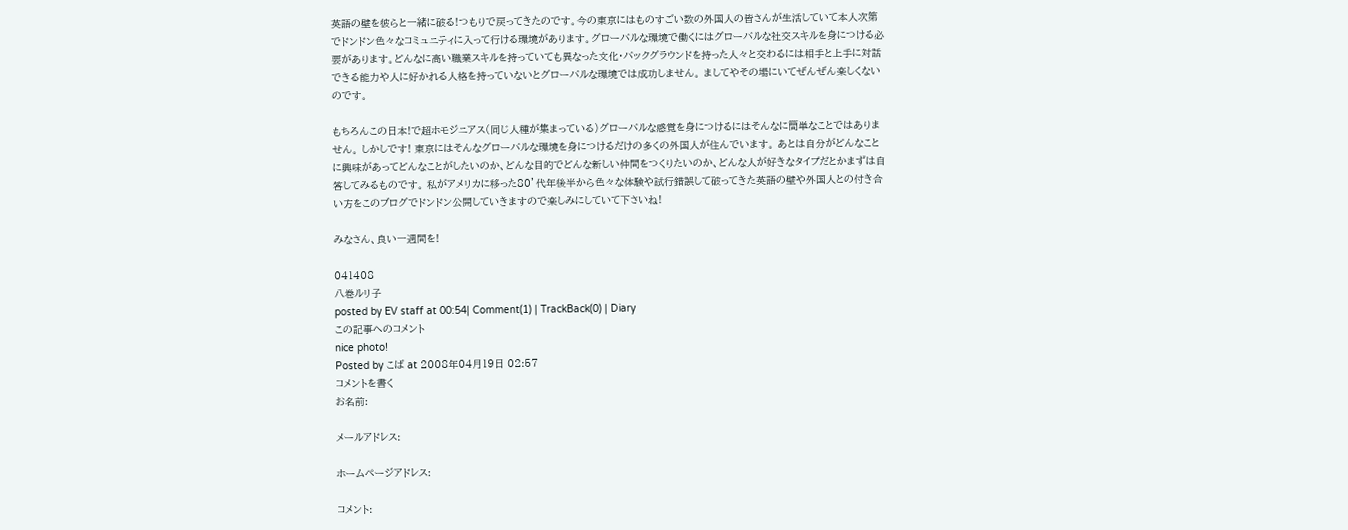英語の壁を彼らと一緒に破る!つもりで戻ってきたのです。今の東京にはものすごい数の外国人の皆さんが生活していて本人次第でドンドン色々なコミュニティに入って行ける環境があります。グローバルな環境で働くにはグローバルな社交スキルを身につける必要があります。どんなに高い職業スキルを持っていても異なった文化・バックグラウンドを持った人々と交わるには相手と上手に対話できる能力や人に好かれる人格を持っていないとグローバルな環境では成功しません。 ましてやその場にいてぜんぜん楽しくないのです。

もちろんこの日本!で超ホモジニアス(同じ人種が集まっている)グローバルな感覚を身につけるにはそんなに簡単なことではありません。 しかしです! 東京にはそんなグローバルな環境を身につけるだけの多くの外国人が住んでいます。 あとは自分がどんなことに興味があってどんなことがしたいのか、どんな目的でどんな新しい仲間をつくりたいのか、どんな人が好きなタイプだとかまずは自答してみるものです。 私がアメリカに移った80’代年後半から色々な体験や試行錯誤して破ってきた英語の壁や外国人との付き合い方をこのブログでドンドン公開していきますので楽しみにしていて下さいね!

みなさん、良い一週間を!

041408
八巻ルリ子
posted by EV staff at 00:54| Comment(1) | TrackBack(0) | Diary
この記事へのコメント
nice photo!
Posted by こば at 2008年04月19日 02:57
コメントを書く
お名前:

メールアドレス:

ホームページアドレス:

コメント: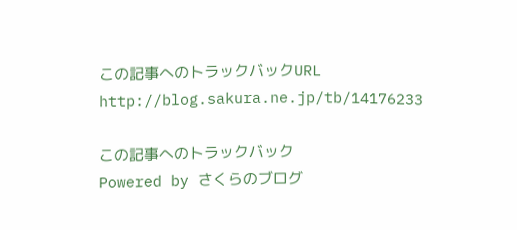この記事へのトラックバックURL
http://blog.sakura.ne.jp/tb/14176233

この記事へのトラックバック
Powered by さくらのブログ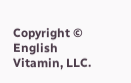Copyright © English Vitamin, LLC.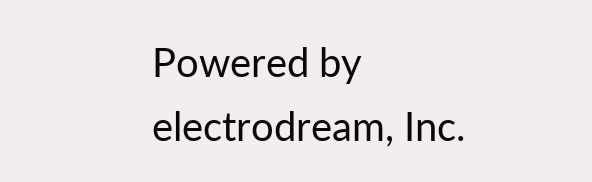Powered by electrodream, Inc.